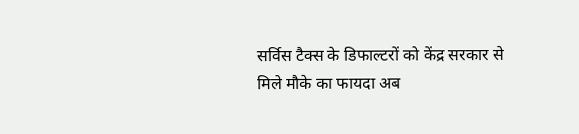सर्विस टैक्स के डिफाल्टरों को केंद्र सरकार से मिले मौके का फायदा अब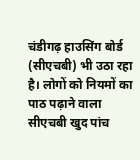चंडीगढ़ हाउसिंग बोर्ड (सीएचबी) भी उठा रहा है। लोगों को नियमों का पाठ पढ़ाने वाला सीएचबी खुद पांच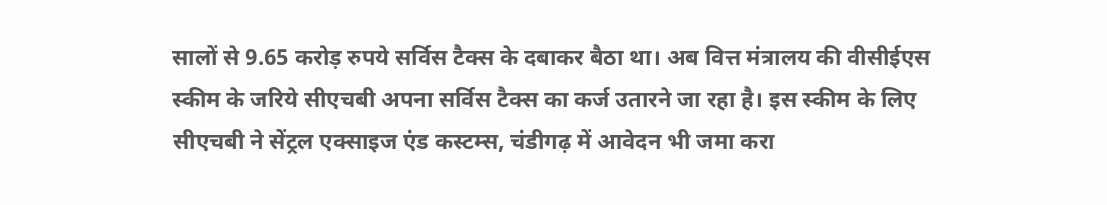सालों से 9.65 करोड़ रुपये सर्विस टैक्स के दबाकर बैठा था। अब वित्त मंत्रालय की वीसीईएस स्कीम के जरिये सीएचबी अपना सर्विस टैक्स का कर्ज उतारने जा रहा है। इस स्कीम के लिए सीएचबी ने सेंट्रल एक्साइज एंड कस्टम्स, चंडीगढ़ में आवेदन भी जमा करा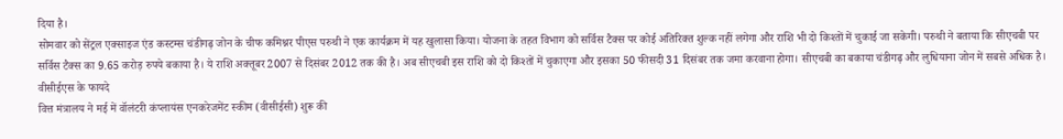दिया है।
सोमवार को सेंट्रल एक्साइज एंड कस्टम्स चंडीगढ़ जोन के चीफ कमिश्नर पीएस परुथी ने एक कार्यक्रम में यह खुलासा किया। योजना के तहत विभाग को सर्विस टैक्स पर कोई अतिरिक्त शुल्क नहीं लगेगा और राशि भी दो किश्तों में चुकाई जा सकेगी। परुथी ने बताया कि सीएचबी पर सर्विस टैक्स का 9.65 करोड़ रुपये बकाया है। ये राशि अक्तूबर 2007 से दिसंबर 2012 तक की है। अब सीएचबी इस राशि को दो किश्तों में चुकाएगा और इसका 50 फीसदी 31 दिसंबर तक जमा करवाना होगा। सीएचबी का बकाया चंडीगढ़ और लुधियाना जोन में सबसे अधिक है।
वीसीईएस के फायदे
वित्त मंत्रालय ने मई में वॉलंटरी कंप्लायंस एनकरेजमेंट स्कीम (वीसीईसी) शुरू की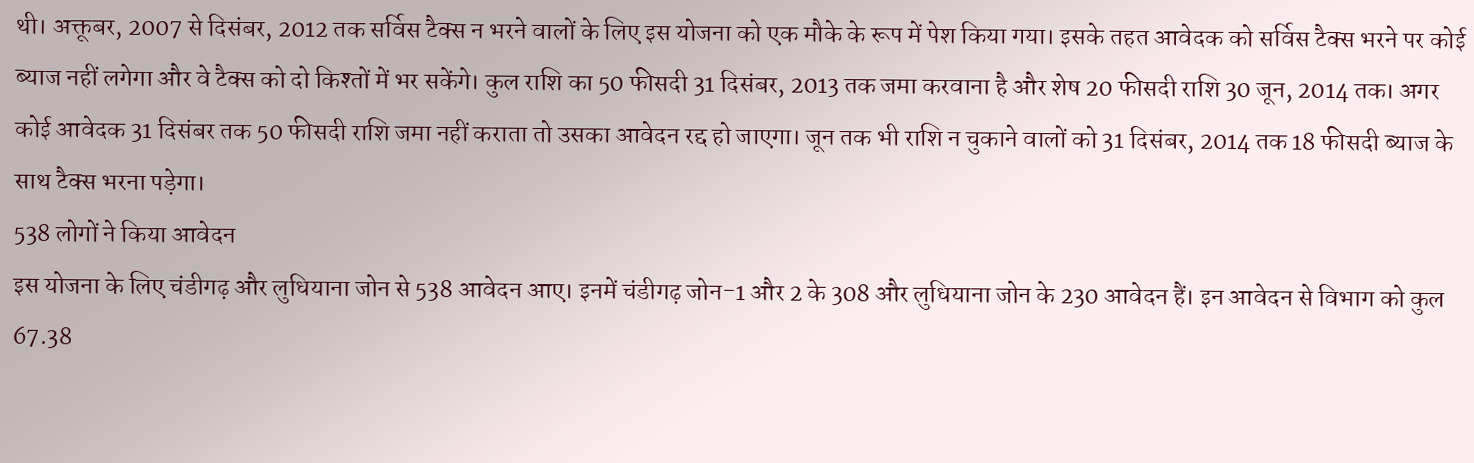थी। अक्तूबर, 2007 से दिसंबर, 2012 तक सर्विस टैक्स न भरने वालों के लिए इस योजना को एक मौके के रूप में पेश किया गया। इसके तहत आवेदक को सर्विस टैक्स भरने पर कोई ब्याज नहीं लगेगा और वे टैक्स को दो किश्तों में भर सकेंगे। कुल राशि का 50 फीसदी 31 दिसंबर, 2013 तक जमा करवाना है और शेष 20 फीसदी राशि 30 जून, 2014 तक। अगर कोई आवेदक 31 दिसंबर तक 50 फीसदी राशि जमा नहीं कराता तो उसका आवेदन रद्द हो जाएगा। जून तक भी राशि न चुकाने वालों को 31 दिसंबर, 2014 तक 18 फीसदी ब्याज के साथ टैक्स भरना पड़ेगा।
538 लोगों ने किया आवेदन
इस योजना के लिए चंडीगढ़ और लुधियाना जोन से 538 आवेदन आए। इनमें चंडीगढ़ जोन-1 और 2 के 308 और लुधियाना जोन के 230 आवेदन हैं। इन आवेदन से विभाग को कुल 67.38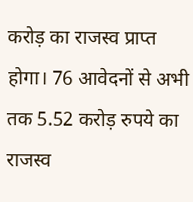करोड़ का राजस्व प्राप्त होगा। 76 आवेदनों से अभी तक 5.52 करोड़ रुपये का राजस्व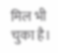मिल भी चुका है।